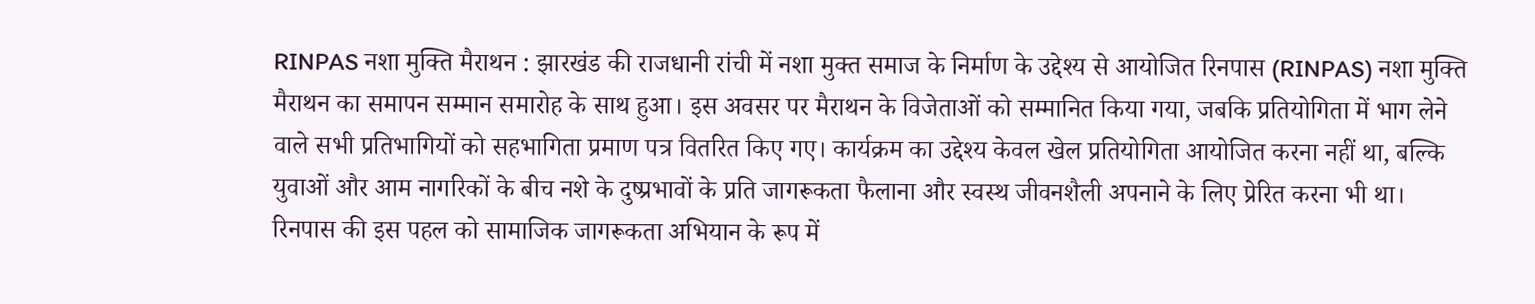RINPAS नशा मुक्ति मैराथन : झारखंड की राजधानी रांची में नशा मुक्त समाज के निर्माण के उद्देश्य से आयोजित रिनपास (RINPAS) नशा मुक्ति मैराथन का समापन सम्मान समारोह के साथ हुआ। इस अवसर पर मैराथन के विजेताओं को सम्मानित किया गया, जबकि प्रतियोगिता में भाग लेने वाले सभी प्रतिभागियों को सहभागिता प्रमाण पत्र वितरित किए गए। कार्यक्रम का उद्देश्य केवल खेल प्रतियोगिता आयोजित करना नहीं था, बल्कि युवाओं और आम नागरिकों के बीच नशे के दुष्प्रभावों के प्रति जागरूकता फैलाना और स्वस्थ जीवनशैली अपनाने के लिए प्रेरित करना भी था।
रिनपास की इस पहल को सामाजिक जागरूकता अभियान के रूप में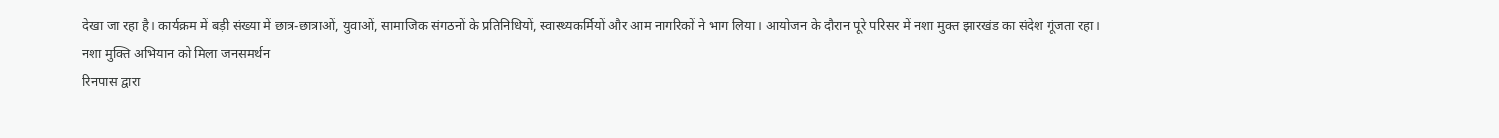देखा जा रहा है। कार्यक्रम में बड़ी संख्या में छात्र-छात्राओं, युवाओं, सामाजिक संगठनों के प्रतिनिधियों, स्वास्थ्यकर्मियों और आम नागरिकों ने भाग लिया। आयोजन के दौरान पूरे परिसर में नशा मुक्त झारखंड का संदेश गूंजता रहा।
नशा मुक्ति अभियान को मिला जनसमर्थन
रिनपास द्वारा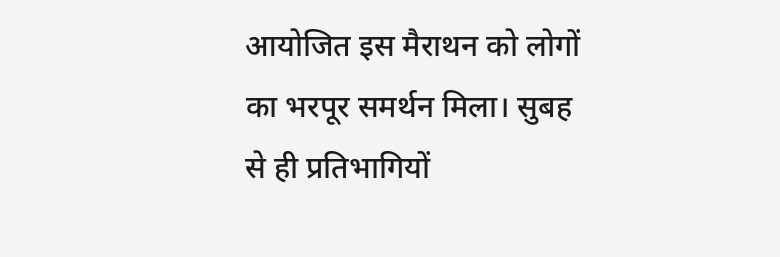आयोजित इस मैराथन को लोगों का भरपूर समर्थन मिला। सुबह से ही प्रतिभागियों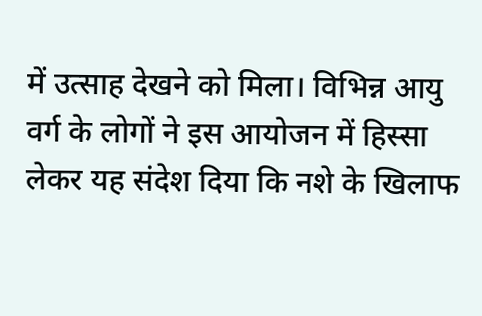में उत्साह देखने को मिला। विभिन्न आयु वर्ग के लोगों ने इस आयोजन में हिस्सा लेकर यह संदेश दिया कि नशे के खिलाफ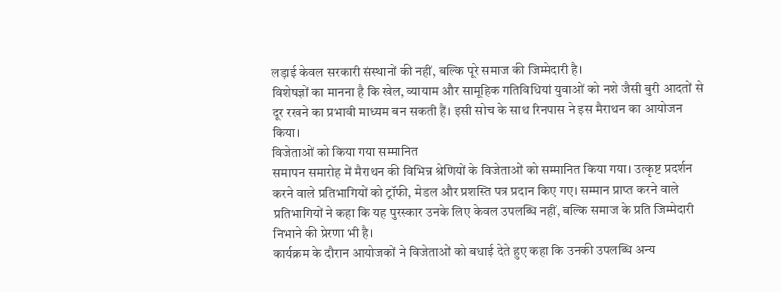लड़ाई केवल सरकारी संस्थानों की नहीं, बल्कि पूरे समाज की जिम्मेदारी है।
विशेषज्ञों का मानना है कि खेल, व्यायाम और सामूहिक गतिविधियां युवाओं को नशे जैसी बुरी आदतों से दूर रखने का प्रभावी माध्यम बन सकती हैं। इसी सोच के साथ रिनपास ने इस मैराथन का आयोजन किया।
विजेताओं को किया गया सम्मानित
समापन समारोह में मैराथन की विभिन्न श्रेणियों के विजेताओं को सम्मानित किया गया। उत्कृष्ट प्रदर्शन करने वाले प्रतिभागियों को ट्रॉफी, मेडल और प्रशस्ति पत्र प्रदान किए गए। सम्मान प्राप्त करने वाले प्रतिभागियों ने कहा कि यह पुरस्कार उनके लिए केवल उपलब्धि नहीं, बल्कि समाज के प्रति जिम्मेदारी निभाने की प्रेरणा भी है।
कार्यक्रम के दौरान आयोजकों ने विजेताओं को बधाई देते हुए कहा कि उनकी उपलब्धि अन्य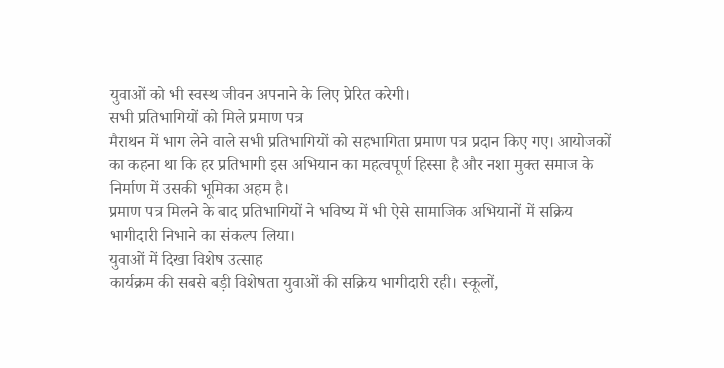युवाओं को भी स्वस्थ जीवन अपनाने के लिए प्रेरित करेगी।
सभी प्रतिभागियों को मिले प्रमाण पत्र
मैराथन में भाग लेने वाले सभी प्रतिभागियों को सहभागिता प्रमाण पत्र प्रदान किए गए। आयोजकों का कहना था कि हर प्रतिभागी इस अभियान का महत्वपूर्ण हिस्सा है और नशा मुक्त समाज के निर्माण में उसकी भूमिका अहम है।
प्रमाण पत्र मिलने के बाद प्रतिभागियों ने भविष्य में भी ऐसे सामाजिक अभियानों में सक्रिय भागीदारी निभाने का संकल्प लिया।
युवाओं में दिखा विशेष उत्साह
कार्यक्रम की सबसे बड़ी विशेषता युवाओं की सक्रिय भागीदारी रही। स्कूलों,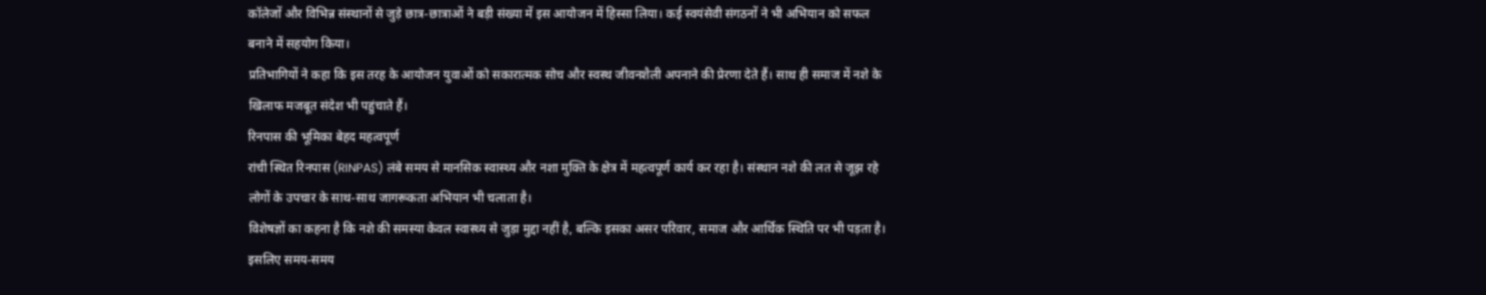कॉलेजों और विभिन्न संस्थानों से जुड़े छात्र-छात्राओं ने बड़ी संख्या में इस आयोजन में हिस्सा लिया। कई स्वयंसेवी संगठनों ने भी अभियान को सफल बनाने में सहयोग किया।
प्रतिभागियों ने कहा कि इस तरह के आयोजन युवाओं को सकारात्मक सोच और स्वस्थ जीवनशैली अपनाने की प्रेरणा देते हैं। साथ ही समाज में नशे के खिलाफ मजबूत संदेश भी पहुंचाते हैं।
रिनपास की भूमिका बेहद महत्वपूर्ण
रांची स्थित रिनपास (RINPAS) लंबे समय से मानसिक स्वास्थ्य और नशा मुक्ति के क्षेत्र में महत्वपूर्ण कार्य कर रहा है। संस्थान नशे की लत से जूझ रहे लोगों के उपचार के साथ-साथ जागरूकता अभियान भी चलाता है।
विशेषज्ञों का कहना है कि नशे की समस्या केवल स्वास्थ्य से जुड़ा मुद्दा नहीं है, बल्कि इसका असर परिवार, समाज और आर्थिक स्थिति पर भी पड़ता है। इसलिए समय-समय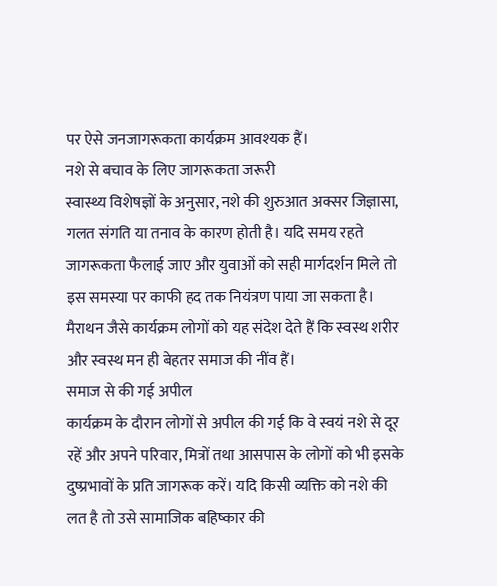पर ऐसे जनजागरूकता कार्यक्रम आवश्यक हैं।
नशे से बचाव के लिए जागरूकता जरूरी
स्वास्थ्य विशेषज्ञों के अनुसार, नशे की शुरुआत अक्सर जिज्ञासा, गलत संगति या तनाव के कारण होती है। यदि समय रहते जागरूकता फैलाई जाए और युवाओं को सही मार्गदर्शन मिले तो इस समस्या पर काफी हद तक नियंत्रण पाया जा सकता है।
मैराथन जैसे कार्यक्रम लोगों को यह संदेश देते हैं कि स्वस्थ शरीर और स्वस्थ मन ही बेहतर समाज की नींव हैं।
समाज से की गई अपील
कार्यक्रम के दौरान लोगों से अपील की गई कि वे स्वयं नशे से दूर रहें और अपने परिवार, मित्रों तथा आसपास के लोगों को भी इसके दुष्प्रभावों के प्रति जागरूक करें। यदि किसी व्यक्ति को नशे की लत है तो उसे सामाजिक बहिष्कार की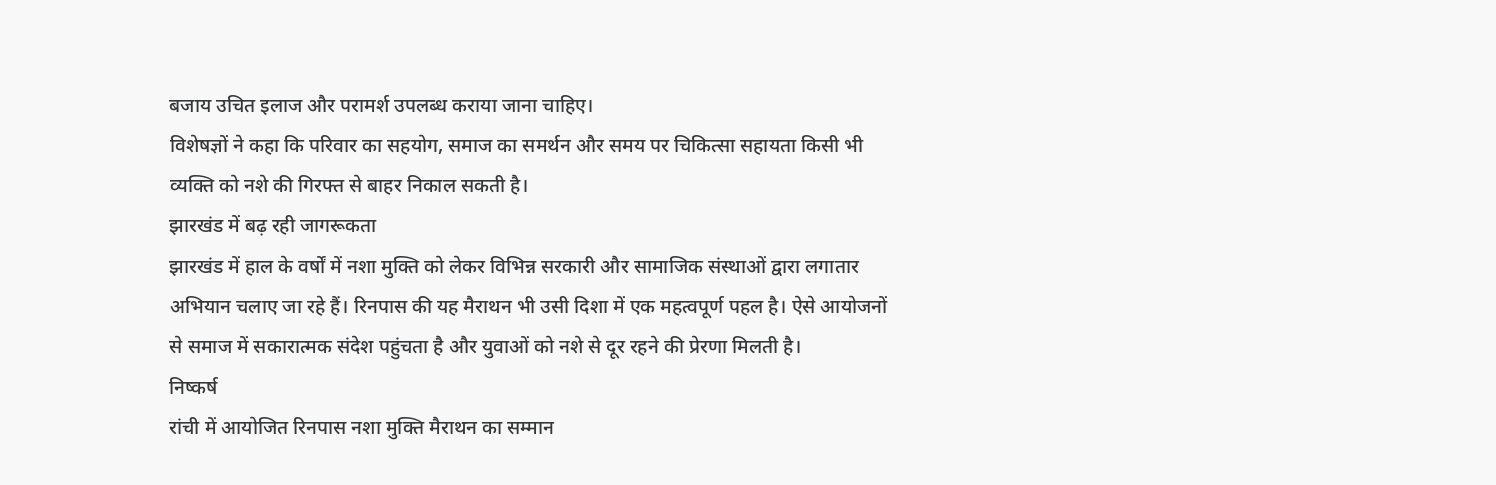बजाय उचित इलाज और परामर्श उपलब्ध कराया जाना चाहिए।
विशेषज्ञों ने कहा कि परिवार का सहयोग, समाज का समर्थन और समय पर चिकित्सा सहायता किसी भी व्यक्ति को नशे की गिरफ्त से बाहर निकाल सकती है।
झारखंड में बढ़ रही जागरूकता
झारखंड में हाल के वर्षों में नशा मुक्ति को लेकर विभिन्न सरकारी और सामाजिक संस्थाओं द्वारा लगातार अभियान चलाए जा रहे हैं। रिनपास की यह मैराथन भी उसी दिशा में एक महत्वपूर्ण पहल है। ऐसे आयोजनों से समाज में सकारात्मक संदेश पहुंचता है और युवाओं को नशे से दूर रहने की प्रेरणा मिलती है।
निष्कर्ष
रांची में आयोजित रिनपास नशा मुक्ति मैराथन का सम्मान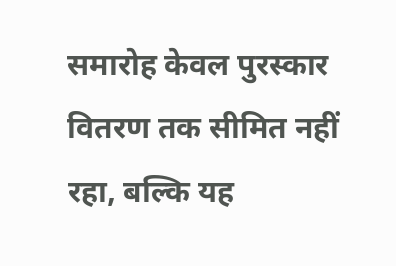समारोह केवल पुरस्कार वितरण तक सीमित नहीं रहा, बल्कि यह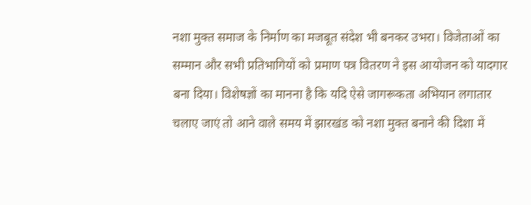नशा मुक्त समाज के निर्माण का मजबूत संदेश भी बनकर उभरा। विजेताओं का सम्मान और सभी प्रतिभागियों को प्रमाण पत्र वितरण ने इस आयोजन को यादगार बना दिया। विशेषज्ञों का मानना है कि यदि ऐसे जागरूकता अभियान लगातार चलाए जाएं तो आने वाले समय में झारखंड को नशा मुक्त बनाने की दिशा में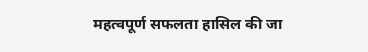महत्वपूर्ण सफलता हासिल की जा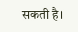सकती है।